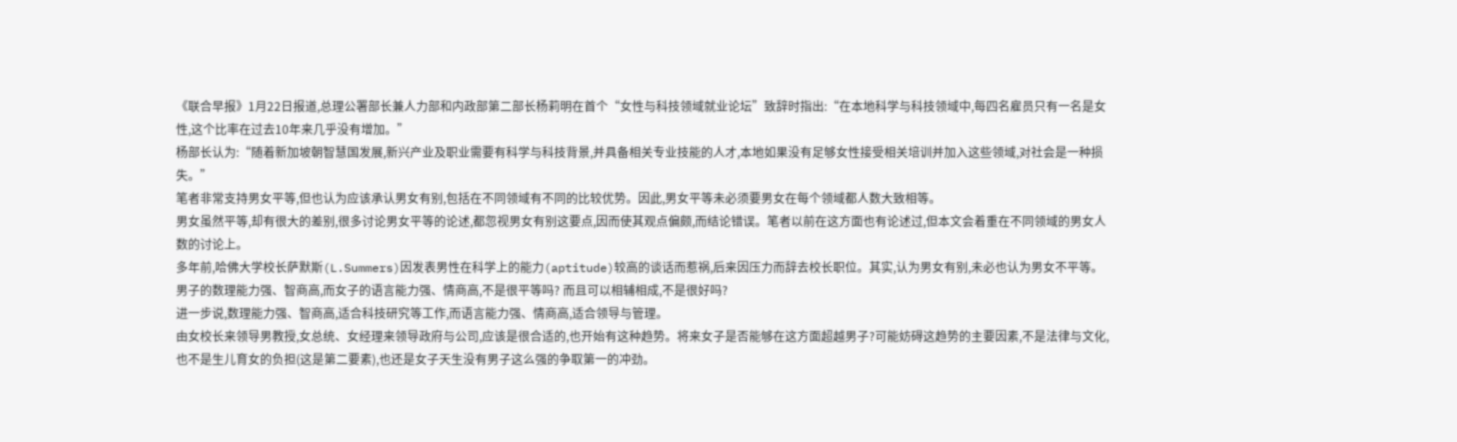《联合早报》1月22日报道,总理公署部长兼人力部和内政部第二部长杨莉明在首个“女性与科技领域就业论坛”致辞时指出:“在本地科学与科技领域中,每四名雇员只有一名是女性,这个比率在过去10年来几乎没有增加。”
杨部长认为:“随着新加坡朝智慧国发展,新兴产业及职业需要有科学与科技背景,并具备相关专业技能的人才,本地如果没有足够女性接受相关培训并加入这些领域,对社会是一种损失。”
笔者非常支持男女平等,但也认为应该承认男女有别,包括在不同领域有不同的比较优势。因此,男女平等未必须要男女在每个领域都人数大致相等。
男女虽然平等,却有很大的差别,很多讨论男女平等的论述,都忽视男女有别这要点,因而使其观点偏颇,而结论错误。笔者以前在这方面也有论述过,但本文会着重在不同领域的男女人数的讨论上。
多年前,哈佛大学校长萨默斯(L.Summers)因发表男性在科学上的能力(aptitude)较高的谈话而惹祸,后来因压力而辞去校长职位。其实,认为男女有别,未必也认为男女不平等。男子的数理能力强、智商高,而女子的语言能力强、情商高,不是很平等吗? 而且可以相辅相成,不是很好吗?
进一步说,数理能力强、智商高,适合科技研究等工作,而语言能力强、情商高,适合领导与管理。
由女校长来领导男教授,女总统、女经理来领导政府与公司,应该是很合适的,也开始有这种趋势。将来女子是否能够在这方面超越男子?可能妨碍这趋势的主要因素,不是法律与文化,也不是生儿育女的负担(这是第二要素),也还是女子天生没有男子这么强的争取第一的冲劲。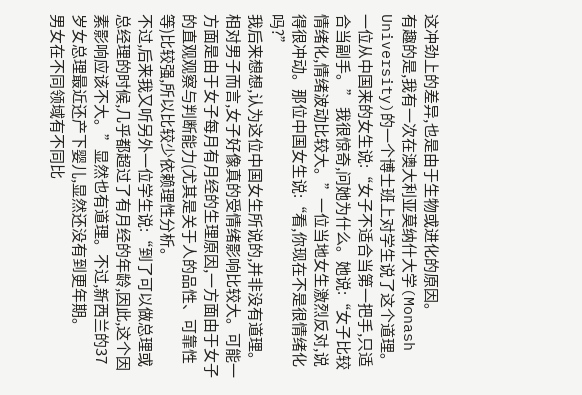这冲劲上的差异,也是由于生物或进化的原因。
有趣的是,我有一次在澳大利亚莫纳什大学(Monash University)的一个博士班上对学生说了这个道理。一位从中国来的女生说:“女子不适合当第一把手,只适合当副手。” 我很惊奇,问她为什么。她说:“女子比较情绪化,情绪波动比较大。”一位当地女生激烈反对,说得很冲动。那位中国女生说:“看,你现在不是很情绪化吗?”
我后来想想,认为这位中国女生所说的,并非没有道理。相对男子而言,女子好像真的受情绪影响比较大。可能一方面是由于女子每月有月经的生理原因,一方面由于女子的直观观察与判断能力(尤其是关于人的品性、可靠性等)比较强,所以比较少依赖理性分析。
不过,后来我又听另外一位学生说:“到了可以做总理或总经理的时候,几乎都超过了有月经的年龄,因此,这个因素影响应该不大。”显然也有道理。不过,新西兰的37岁女总理最近还产下婴儿,显然还没有到更年期。
男女在不同领域有不同比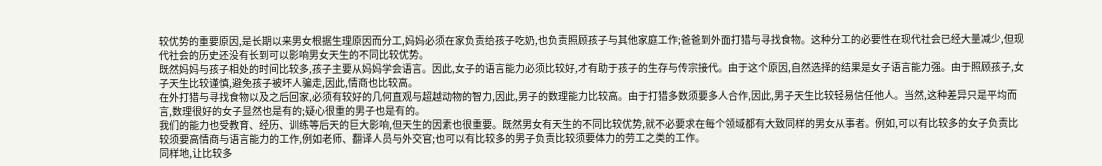较优势的重要原因,是长期以来男女根据生理原因而分工,妈妈必须在家负责给孩子吃奶,也负责照顾孩子与其他家庭工作;爸爸到外面打猎与寻找食物。这种分工的必要性在现代社会已经大量减少,但现代社会的历史还没有长到可以影响男女天生的不同比较优势。
既然妈妈与孩子相处的时间比较多,孩子主要从妈妈学会语言。因此,女子的语言能力必须比较好,才有助于孩子的生存与传宗接代。由于这个原因,自然选择的结果是女子语言能力强。由于照顾孩子,女子天生比较谨慎,避免孩子被坏人骗走,因此,情商也比较高。
在外打猎与寻找食物以及之后回家,必须有较好的几何直观与超越动物的智力,因此,男子的数理能力比较高。由于打猎多数须要多人合作,因此,男子天生比较轻易信任他人。当然,这种差异只是平均而言,数理很好的女子显然也是有的;疑心很重的男子也是有的。
我们的能力也受教育、经历、训练等后天的巨大影响,但天生的因素也很重要。既然男女有天生的不同比较优势,就不必要求在每个领域都有大致同样的男女从事者。例如,可以有比较多的女子负责比较须要高情商与语言能力的工作,例如老师、翻译人员与外交官;也可以有比较多的男子负责比较须要体力的劳工之类的工作。
同样地,让比较多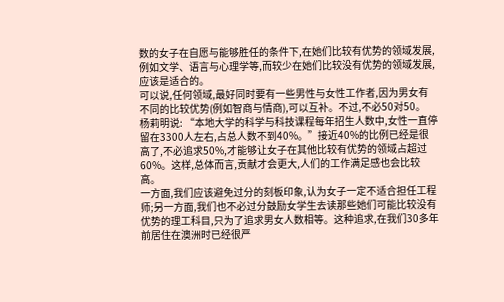数的女子在自愿与能够胜任的条件下,在她们比较有优势的领域发展,例如文学、语言与心理学等,而较少在她们比较没有优势的领域发展,应该是适合的。
可以说,任何领域,最好同时要有一些男性与女性工作者,因为男女有不同的比较优势(例如智商与情商),可以互补。不过,不必50对50。
杨莉明说: “本地大学的科学与科技课程每年招生人数中,女性一直停留在3300人左右,占总人数不到40%。”接近40%的比例已经是很高了,不必追求50%,才能够让女子在其他比较有优势的领域占超过60%。这样,总体而言,贡献才会更大,人们的工作满足感也会比较高。
一方面,我们应该避免过分的刻板印象,认为女子一定不适合担任工程师;另一方面,我们也不必过分鼓励女学生去读那些她们可能比较没有优势的理工科目,只为了追求男女人数相等。这种追求,在我们30多年前居住在澳洲时已经很严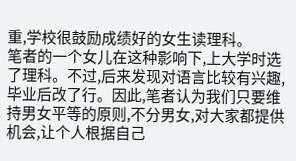重,学校很鼓励成绩好的女生读理科。
笔者的一个女儿在这种影响下,上大学时选了理科。不过,后来发现对语言比较有兴趣,毕业后改了行。因此,笔者认为我们只要维持男女平等的原则,不分男女,对大家都提供机会,让个人根据自己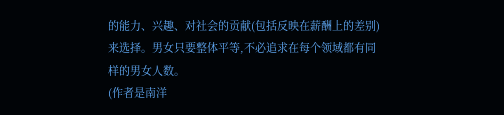的能力、兴趣、对社会的贡献(包括反映在薪酬上的差别)来选择。男女只要整体平等,不必追求在每个领域都有同样的男女人数。
(作者是南洋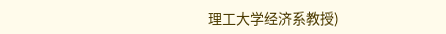理工大学经济系教授)